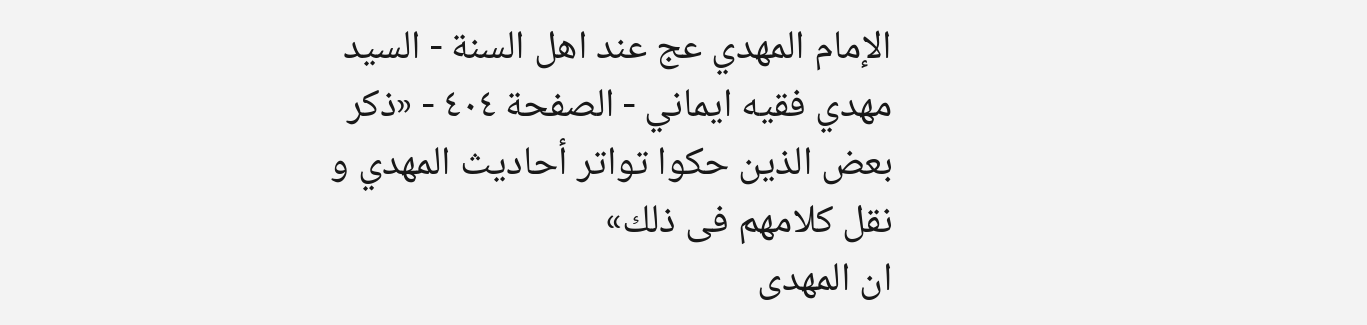الإمام المهدي عج عند اهل السنة - السيد مهدي فقيه ايماني - الصفحة ٤٠٤ - «ذكر بعض الذين حكوا تواتر أحاديث المهدي و نقل كلامهم فى ذلك»
ان المهدى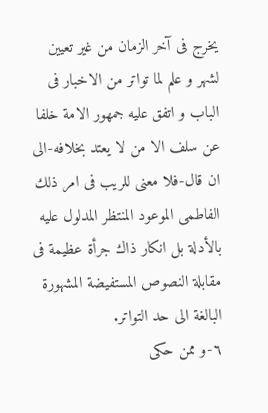يخرج فى آخر الزمان من غير تعيين لشهر و علم لما تواتر من الاخبار فى الباب و اتفق عليه جمهور الامة خلفا عن سلف الا من لا يعتد بخلافه-الى ان قال-فلا معنى للريب فى امر ذلك الفاطمى الموعود المنتظر المدلول عليه بالأدلة بل انكار ذاك جرأة عظيمة فى مقابلة النصوص المستفيضة المشهورة البالغة الى حد التواتر.
٦-و ممن حكى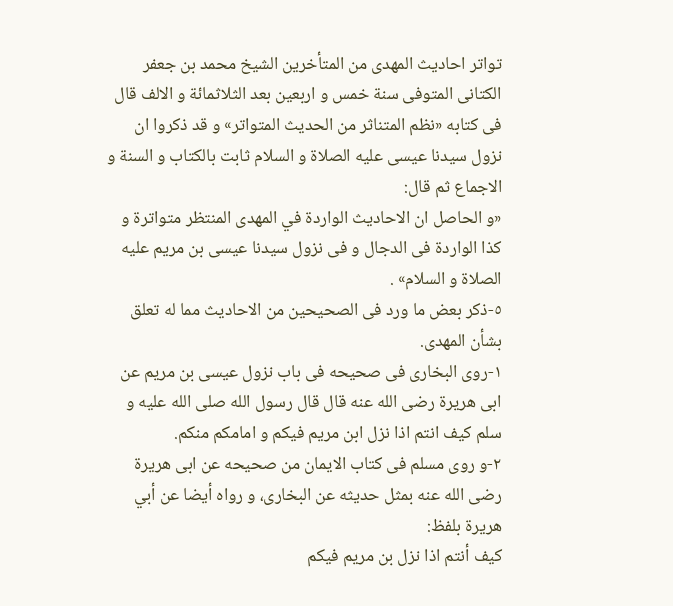تواتر احاديث المهدى من المتأخرين الشيخ محمد بن جعفر الكتانى المتوفى سنة خمس و اربعين بعد الثلاثمائة و الالف قال فى كتابه «نظم المتناثر من الحديث المتواتر» و قد ذكروا ان نزول سيدنا عيسى عليه الصلاة و السلام ثابت بالكتاب و السنة و الاجماع ثم قال:
«و الحاصل ان الاحاديث الواردة في المهدى المنتظر متواترة و كذا الواردة فى الدجال و فى نزول سيدنا عيسى بن مريم عليه الصلاة و السلام» .
٥-ذكر بعض ما ورد فى الصحيحين من الاحاديث مما له تعلق بشأن المهدى.
١-روى البخارى فى صحيحه فى باب نزول عيسى بن مريم عن ابى هريرة رضى الله عنه قال قال رسول الله صلى الله عليه و سلم كيف انتم اذا نزل ابن مريم فيكم و امامكم منكم.
٢-و روى مسلم فى كتاب الايمان من صحيحه عن ابى هريرة رضى الله عنه بمثل حديثه عن البخارى، و رواه أيضا عن أبي هريرة بلفظ:
كيف أنتم اذا نزل بن مريم فيكم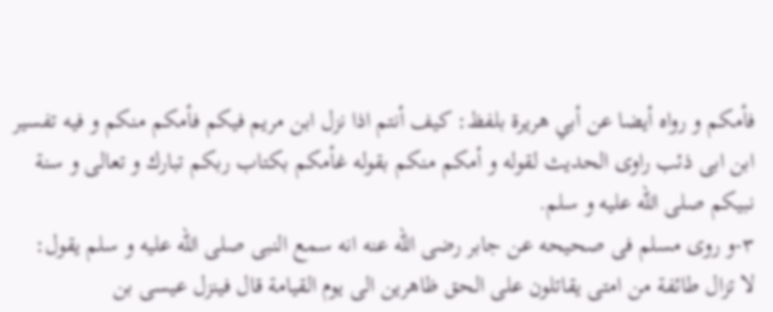فأمكم و رواه أيضا عن أبي هريرة بلفظ: كيف أنتم اذا نزل ابن مريم فيكم فأمكم منكم و فيه تفسير ابن ابى ذئب راوى الحديث لقوله و أمكم منكم بقوله غأمكم بكتاب ربكم تبارك و تعالى و سنة نبيكم صلى الله عليه و سلم.
٣-و روى مسلم فى صحيحه عن جابر رضى الله عنه انه سمع النبى صلى الله عليه و سلم يقول:
لا تزال طائفة من امتى يقاتلون على الحق ظاهرين الى يوم القيامة قال فينزل عيسى بن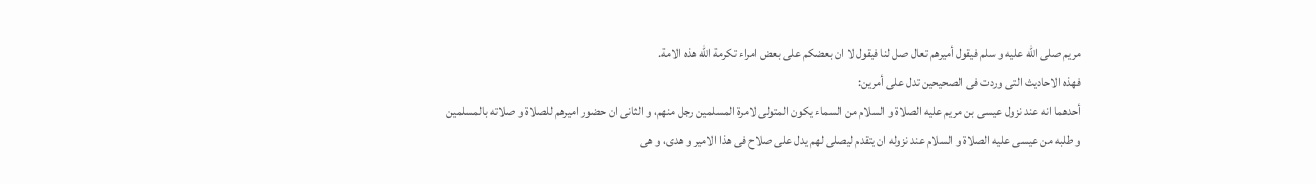مريم صلى الله عليه و سلم فيقول أميرهم تعال صل لنا فيقول لا ان بعضكم على بعض امراء تكرمة الله هذه الامة.
فهذه الاحاديث التى وردت فى الصحيحين تدل على أمرين:
أحدهما انه عند نزول عيسى بن مريم عليه الصلاة و السلام من السماء يكون المتولى لامرة المسلمين رجل منهم، و الثانى ان حضور اميرهم للصلاة و صلاته بالمسلمين و طلبه من عيسى عليه الصلاة و السلام عند نزوله ان يتقدم ليصلى لهم يدل على صلاح فى هذا الامير و هدى، و هى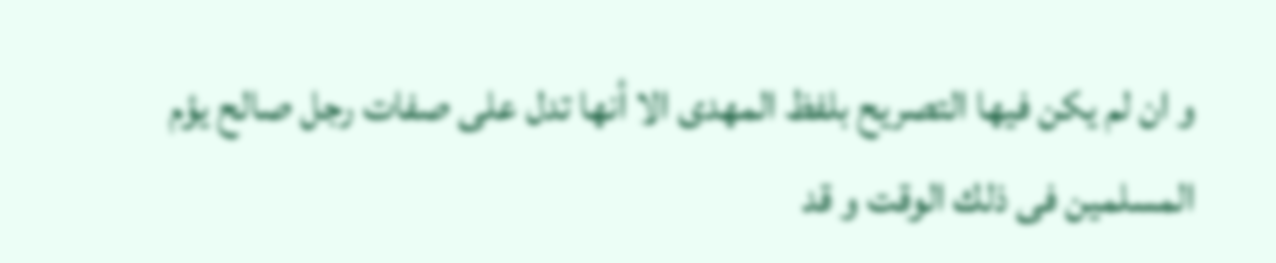و ان لم يكن فيها التصريح بلفظ المهدى الا أنها تدل على صفات رجل صالح يؤم المسلمين فى ذلك الوقت و قد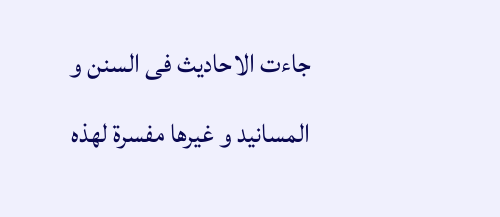جاءت الاحاديث فى السنن و المسانيد و غيرها مفسرة لهذه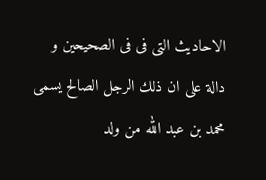الاحاديث التى فى فى الصحيحين و دالة على ان ذلك الرجل الصالح يسمى محمد بن عبد الله من ولد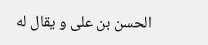الحسن بن على و يقال له